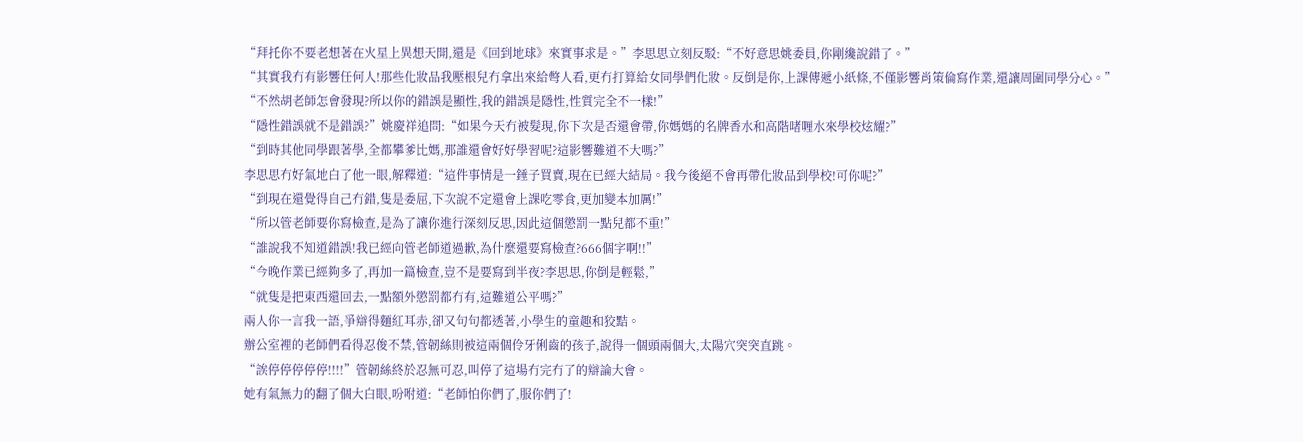“拜托你不要老想著在火星上異想天開,還是《回到地球》來實事求是。”李思思立刻反駁:“不好意思姚委員,你剛纔說錯了。”
“其實我冇有影響任何人!那些化妝品我壓根兒冇拿出來給彆人看,更冇打算給女同學們化妝。反倒是你,上課傳遞小紙條,不僅影響肖策倫寫作業,還讓周圍同學分心。”
“不然胡老師怎會發現?所以你的錯誤是顯性,我的錯誤是隱性,性質完全不一樣!”
“隱性錯誤就不是錯誤?”姚慶祥追問:“如果今天冇被髮現,你下次是否還會帶,你媽媽的名牌香水和高階啫喱水來學校炫耀?”
“到時其他同學跟著學,全都攀爹比媽,那誰還會好好學習呢?這影響難道不大嗎?”
李思思冇好氣地白了他一眼,解釋道:“這件事情是一錘子買賣,現在已經大結局。我今後絕不會再帶化妝品到學校!可你呢?”
“到現在還覺得自己冇錯,隻是委屈,下次說不定還會上課吃零食,更加變本加厲!”
“所以管老師要你寫檢查,是為了讓你進行深刻反思,因此這個懲罰一點兒都不重!”
“誰說我不知道錯誤!我已經向管老師道過歉,為什麼還要寫檢查?666個字啊!!”
“今晚作業已經夠多了,再加一篇檢查,豈不是要寫到半夜?李思思,你倒是輕鬆,”
“就隻是把東西還回去,一點額外懲罰都冇有,這難道公平嗎?”
兩人你一言我一語,爭辯得麵紅耳赤,卻又句句都透著,小學生的童趣和狡黠。
辦公室裡的老師們看得忍俊不禁,管韌絲則被這兩個伶牙俐齒的孩子,說得一個頭兩個大,太陽穴突突直跳。
“誒停停停停停!!!!”管韌絲終於忍無可忍,叫停了這場冇完冇了的辯論大會。
她有氣無力的翻了個大白眼,吩咐道:“老師怕你們了,服你們了!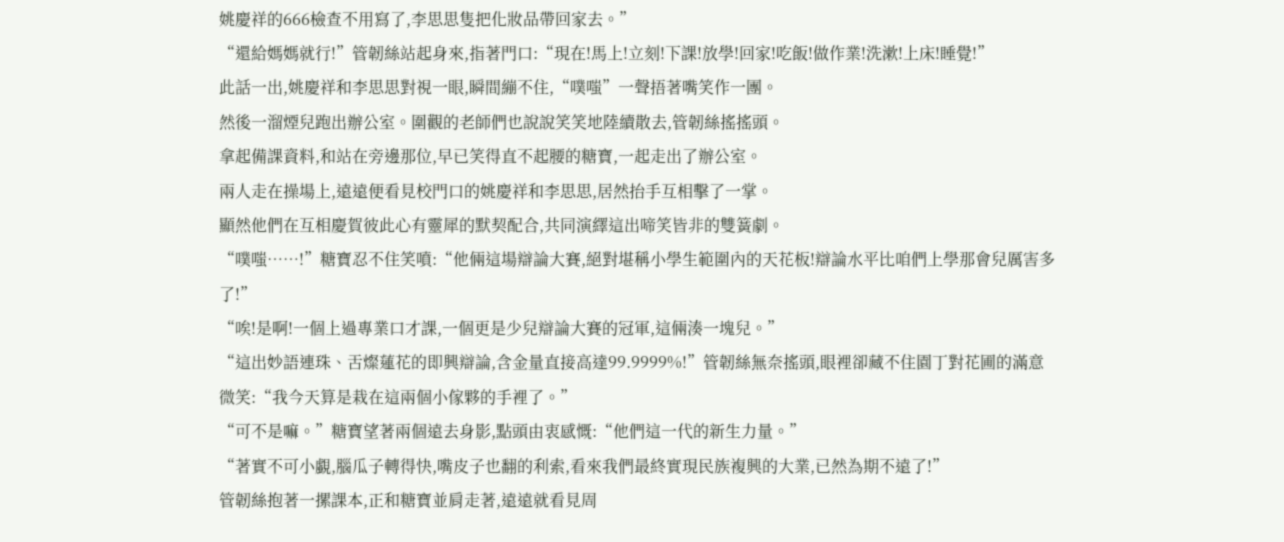姚慶祥的666檢查不用寫了,李思思隻把化妝品帶回家去。”
“還給媽媽就行!”管韌絲站起身來,指著門口:“現在!馬上!立刻!下課!放學!回家!吃飯!做作業!洗漱!上床!睡覺!”
此話一出,姚慶祥和李思思對視一眼,瞬間繃不住,“噗嗤”一聲捂著嘴笑作一團。
然後一溜煙兒跑出辦公室。圍觀的老師們也說說笑笑地陸續散去,管韌絲搖搖頭。
拿起備課資料,和站在旁邊那位,早已笑得直不起腰的糖寶,一起走出了辦公室。
兩人走在操場上,遠遠便看見校門口的姚慶祥和李思思,居然抬手互相擊了一掌。
顯然他們在互相慶賀彼此心有靈犀的默契配合,共同演繹這出啼笑皆非的雙簧劇。
“噗嗤……!”糖寶忍不住笑噴:“他倆這場辯論大賽,絕對堪稱小學生範圍內的天花板!辯論水平比咱們上學那會兒厲害多了!”
“唉!是啊!一個上過專業口才課,一個更是少兒辯論大賽的冠軍,這倆湊一塊兒。”
“這出妙語連珠、舌燦蓮花的即興辯論,含金量直接高達99.9999%!”管韌絲無奈搖頭,眼裡卻藏不住園丁對花圃的滿意微笑:“我今天算是栽在這兩個小傢夥的手裡了。”
“可不是嘛。”糖寶望著兩個遠去身影,點頭由衷感慨:“他們這一代的新生力量。”
“著實不可小覷,腦瓜子轉得快,嘴皮子也翻的利索,看來我們最終實現民族複興的大業,已然為期不遠了!”
管韌絲抱著一摞課本,正和糖寶並肩走著,遠遠就看見周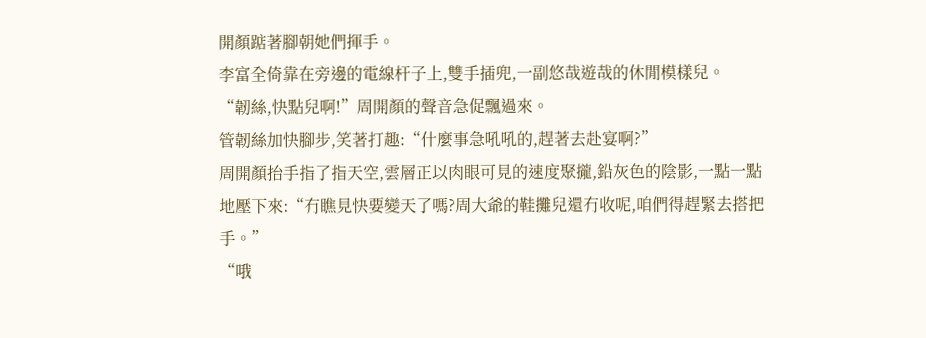開顏踮著腳朝她們揮手。
李富全倚靠在旁邊的電線杆子上,雙手插兜,一副悠哉遊哉的休閒模樣兒。
“韌絲,快點兒啊!”周開顏的聲音急促飄過來。
管韌絲加快腳步,笑著打趣:“什麼事急吼吼的,趕著去赴宴啊?”
周開顏抬手指了指天空,雲層正以肉眼可見的速度聚攏,鉛灰色的陰影,一點一點地壓下來:“冇瞧見快要變天了嗎?周大爺的鞋攤兒還冇收呢,咱們得趕緊去搭把手。”
“哦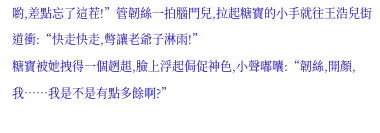喲,差點忘了這茬!”管韌絲一拍腦門兒,拉起糖寶的小手就往王浩兒街道衝:“快走快走,彆讓老爺子淋雨!”
糖寶被她拽得一個趔趄,臉上浮起侷促神色,小聲嘟囔:“韌絲,開顏,我……我是不是有點多餘啊?”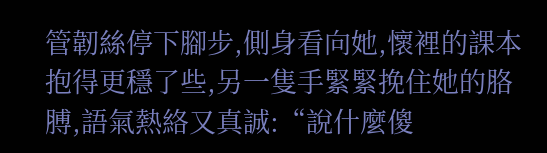管韌絲停下腳步,側身看向她,懷裡的課本抱得更穩了些,另一隻手緊緊挽住她的胳膊,語氣熱絡又真誠:“說什麼傻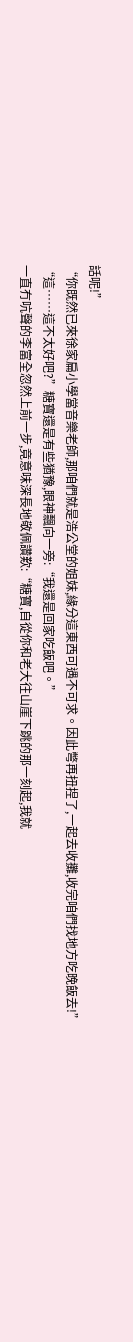話呢!”
“你既然已來徐家扁小學當音樂老師,那咱們就是浩公堂的姐妹,緣分這東西可遇不可求。因此彆再扭捏了,一起去收攤,收完咱們找地方吃晚飯去!”
“這……這不太好吧?”糖寶還是有些猶豫,眼神飄向一旁:“我還是回家吃飯吧。”
一直冇吭聲的李富全忽然上前一步,竟意味深長地敬佩讚歎:“糖寶,自從你和老大往山崖下跳的那一刻起,我就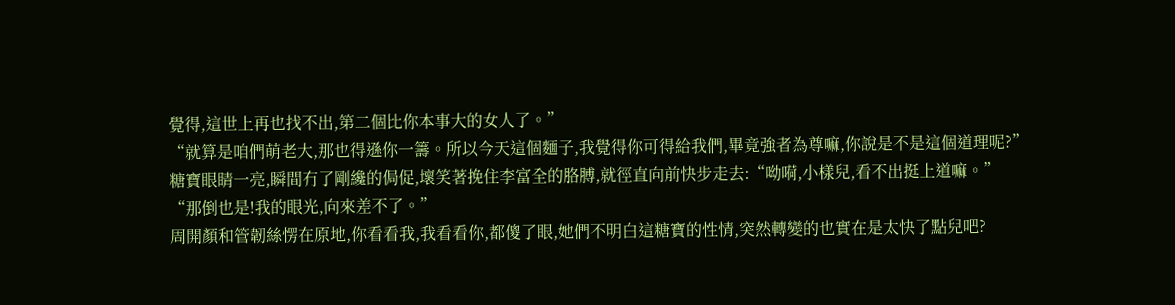覺得,這世上再也找不出,第二個比你本事大的女人了。”
“就算是咱們萌老大,那也得遜你一籌。所以今天這個麵子,我覺得你可得給我們,畢竟強者為尊嘛,你說是不是這個道理呢?”
糖寶眼睛一亮,瞬間冇了剛纔的侷促,壞笑著挽住李富全的胳膊,就徑直向前快步走去:“呦嗬,小樣兒,看不出挺上道嘛。”
“那倒也是!我的眼光,向來差不了。”
周開顏和管韌絲愣在原地,你看看我,我看看你,都傻了眼,她們不明白這糖寶的性情,突然轉變的也實在是太快了點兒吧?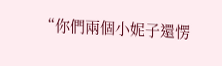“你們兩個小妮子還愣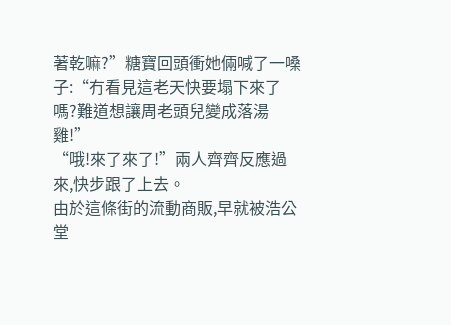著乾嘛?”糖寶回頭衝她倆喊了一嗓子:“冇看見這老天快要塌下來了嗎?難道想讓周老頭兒變成落湯雞!”
“哦!來了來了!”兩人齊齊反應過來,快步跟了上去。
由於這條街的流動商販,早就被浩公堂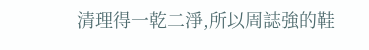清理得一乾二淨,所以周誌強的鞋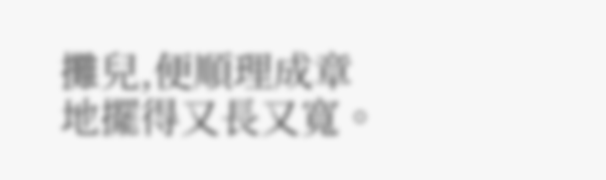攤兒,便順理成章地擺得又長又寬。